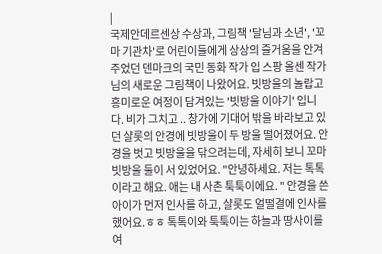|
국제안데르센상 수상과, 그림책 '달님과 소년', '꼬마 기관차'로 어린이들에게 상상의 즐거움을 안겨주었던 덴마크의 국민 동화 작가 입 스팡 올센 작가님의 새로운 그림책이 나왔어요. 빗방울의 놀랍고 흥미로운 여정이 담겨있는 '빗방울 이야기' 입니다. 비가 그치고 .. 창가에 기대어 밖을 바라보고 있던 샬롯의 안경에 빗방울이 두 방울 떨어졌어요. 안경을 벗고 빗방울을 닦으려는데, 자세히 보니 꼬마 빗방울 둘이 서 있었어요. "안녕하세요. 저는 톡톡이라고 해요. 애는 내 사촌 툭툭이에요. " 안경을 쓴 아이가 먼저 인사를 하고, 샬롯도 얼떨결에 인사를 했어요.ㅎㅎ 톡톡이와 툭툭이는 하늘과 땅사이를 여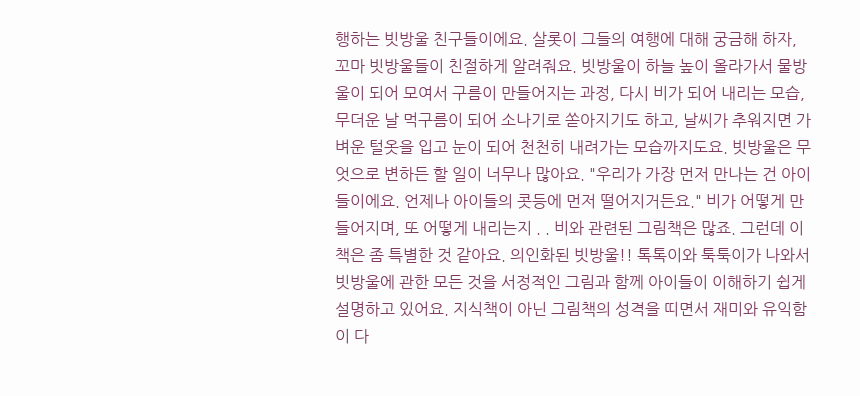행하는 빗방울 친구들이에요. 살롯이 그들의 여행에 대해 궁금해 하자, 꼬마 빗방울들이 친절하게 알려줘요. 빗방울이 하늘 높이 올라가서 물방울이 되어 모여서 구름이 만들어지는 과정, 다시 비가 되어 내리는 모습, 무더운 날 먹구름이 되어 소나기로 쏟아지기도 하고, 날씨가 추워지면 가벼운 털옷을 입고 눈이 되어 천천히 내려가는 모습까지도요. 빗방울은 무엇으로 변하든 할 일이 너무나 많아요. "우리가 가장 먼저 만나는 건 아이들이에요. 언제나 아이들의 콧등에 먼저 떨어지거든요." 비가 어떻게 만들어지며, 또 어떻게 내리는지 . . 비와 관련된 그림책은 많죠. 그런데 이 책은 좀 특별한 것 같아요. 의인화된 빗방울!! 톡톡이와 툭툭이가 나와서 빗방울에 관한 모든 것을 서정적인 그림과 함께 아이들이 이해하기 쉽게 설명하고 있어요. 지식책이 아닌 그림책의 성격을 띠면서 재미와 유익함이 다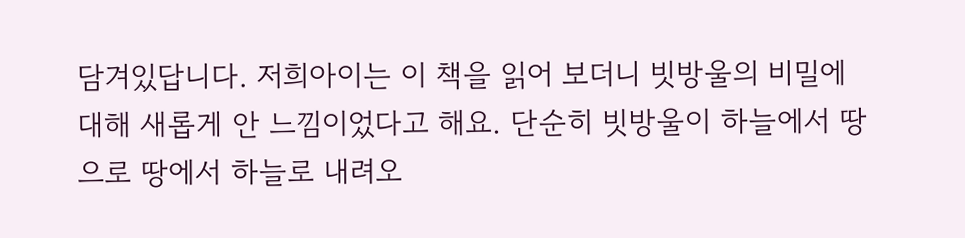담겨있답니다. 저희아이는 이 책을 읽어 보더니 빗방울의 비밀에 대해 새롭게 안 느낌이었다고 해요. 단순히 빗방울이 하늘에서 땅으로 땅에서 하늘로 내려오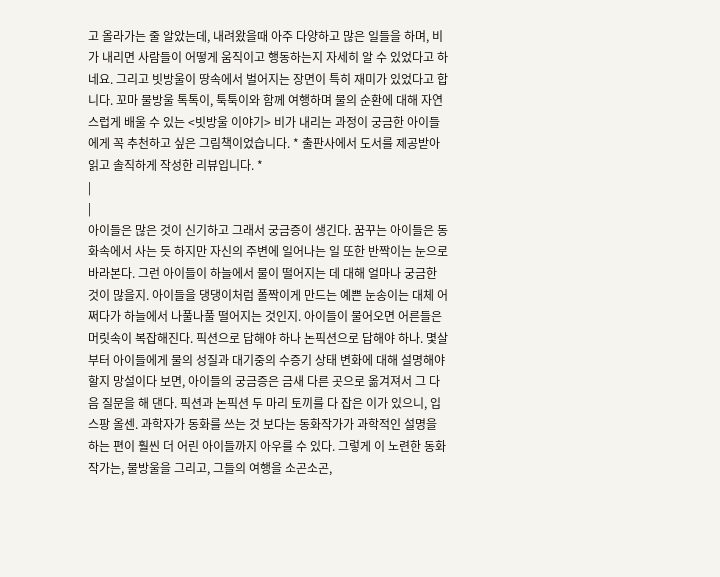고 올라가는 줄 알았는데, 내려왔을때 아주 다양하고 많은 일들을 하며, 비가 내리면 사람들이 어떻게 움직이고 행동하는지 자세히 알 수 있었다고 하네요. 그리고 빗방울이 땅속에서 벌어지는 장면이 특히 재미가 있었다고 합니다. 꼬마 물방울 톡톡이, 툭툭이와 함께 여행하며 물의 순환에 대해 자연스럽게 배울 수 있는 <빗방울 이야기> 비가 내리는 과정이 궁금한 아이들에게 꼭 추천하고 싶은 그림책이었습니다. * 출판사에서 도서를 제공받아 읽고 솔직하게 작성한 리뷰입니다. *
|
|
아이들은 많은 것이 신기하고 그래서 궁금증이 생긴다. 꿈꾸는 아이들은 동화속에서 사는 듯 하지만 자신의 주변에 일어나는 일 또한 반짝이는 눈으로 바라본다. 그런 아이들이 하늘에서 물이 떨어지는 데 대해 얼마나 궁금한 것이 많을지. 아이들을 댕댕이처럼 폴짝이게 만드는 예쁜 눈송이는 대체 어쩌다가 하늘에서 나풀나풀 떨어지는 것인지. 아이들이 물어오면 어른들은 머릿속이 복잡해진다. 픽션으로 답해야 하나 논픽션으로 답해야 하나. 몇살부터 아이들에게 물의 성질과 대기중의 수증기 상태 변화에 대해 설명해야 할지 망설이다 보면, 아이들의 궁금증은 금새 다른 곳으로 옮겨져서 그 다음 질문을 해 댄다. 픽션과 논픽션 두 마리 토끼를 다 잡은 이가 있으니, 입 스팡 올센. 과학자가 동화를 쓰는 것 보다는 동화작가가 과학적인 설명을 하는 편이 훨씬 더 어린 아이들까지 아우를 수 있다. 그렇게 이 노련한 동화작가는, 물방울을 그리고, 그들의 여행을 소곤소곤,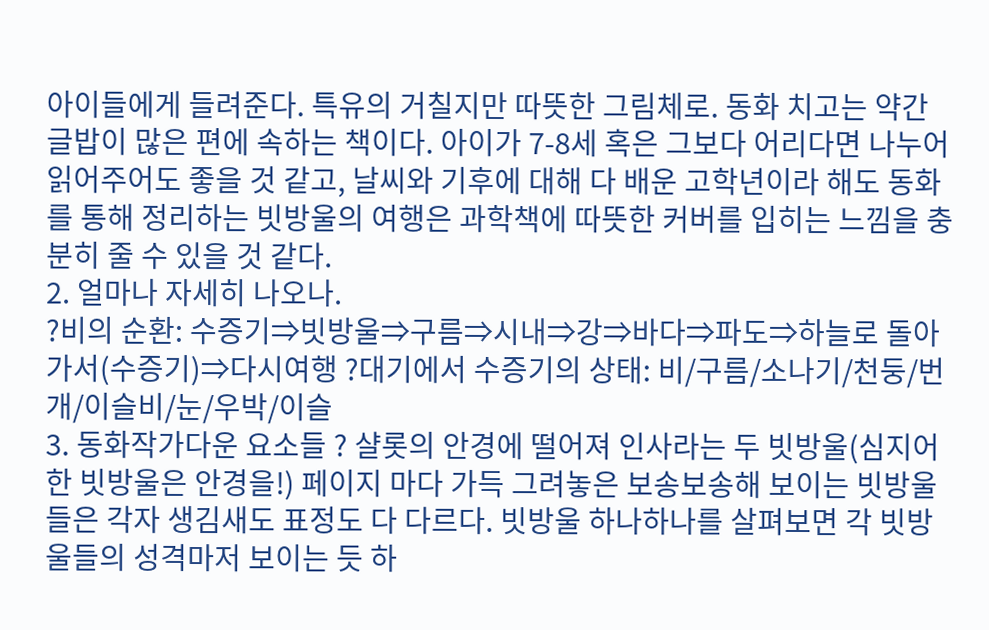아이들에게 들려준다. 특유의 거칠지만 따뜻한 그림체로. 동화 치고는 약간 글밥이 많은 편에 속하는 책이다. 아이가 7-8세 혹은 그보다 어리다면 나누어 읽어주어도 좋을 것 같고, 날씨와 기후에 대해 다 배운 고학년이라 해도 동화를 통해 정리하는 빗방울의 여행은 과학책에 따뜻한 커버를 입히는 느낌을 충분히 줄 수 있을 것 같다.
2. 얼마나 자세히 나오나.
?비의 순환: 수증기⇒빗방울⇒구름⇒시내⇒강⇒바다⇒파도⇒하늘로 돌아가서(수증기)⇒다시여행 ?대기에서 수증기의 상태: 비/구름/소나기/천둥/번개/이슬비/눈/우박/이슬
3. 동화작가다운 요소들 ? 샬롯의 안경에 떨어져 인사라는 두 빗방울(심지어 한 빗방울은 안경을!) 페이지 마다 가득 그려놓은 보송보송해 보이는 빗방울들은 각자 생김새도 표정도 다 다르다. 빗방울 하나하나를 살펴보면 각 빗방울들의 성격마저 보이는 듯 하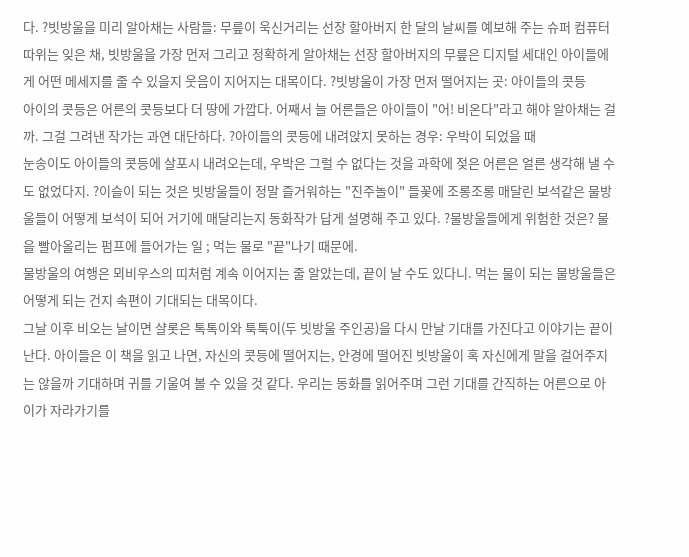다. ?빗방울을 미리 알아채는 사람들: 무릎이 욱신거리는 선장 할아버지 한 달의 날씨를 예보해 주는 슈퍼 컴퓨터 따위는 잊은 채, 빗방울을 가장 먼저 그리고 정확하게 알아채는 선장 할아버지의 무릎은 디지털 세대인 아이들에게 어떤 메세지를 줄 수 있을지 웃음이 지어지는 대목이다. ?빗방울이 가장 먼저 떨어지는 곳: 아이들의 콧등
아이의 콧등은 어른의 콧등보다 더 땅에 가깝다. 어째서 늘 어른들은 아이들이 "어! 비온다"라고 해야 알아채는 걸까. 그걸 그려낸 작가는 과연 대단하다. ?아이들의 콧등에 내려앉지 못하는 경우: 우박이 되었을 때
눈송이도 아이들의 콧등에 살포시 내려오는데, 우박은 그럴 수 없다는 것을 과학에 젖은 어른은 얼른 생각해 낼 수도 없었다지. ?이슬이 되는 것은 빗방울들이 정말 즐거워하는 "진주놀이" 들꽃에 조롱조롱 매달린 보석같은 물방울들이 어떻게 보석이 되어 거기에 매달리는지 동화작가 답게 설명해 주고 있다. ?물방울들에게 위험한 것은? 물을 빨아올리는 펌프에 들어가는 일 ; 먹는 물로 "끝"나기 때문에.
물방울의 여행은 뫼비우스의 띠처럼 계속 이어지는 줄 알았는데, 끝이 날 수도 있다니. 먹는 물이 되는 물방울들은 어떻게 되는 건지 속편이 기대되는 대목이다.
그날 이후 비오는 날이면 샬롯은 톡톡이와 툭툭이(두 빗방울 주인공)을 다시 만날 기대를 가진다고 이야기는 끝이 난다. 아이들은 이 책을 읽고 나면, 자신의 콧등에 떨어지는, 안경에 떨어진 빗방울이 혹 자신에게 말을 걸어주지는 않을까 기대하며 귀를 기울여 볼 수 있을 것 같다. 우리는 동화를 읽어주며 그런 기대를 간직하는 어른으로 아이가 자라가기를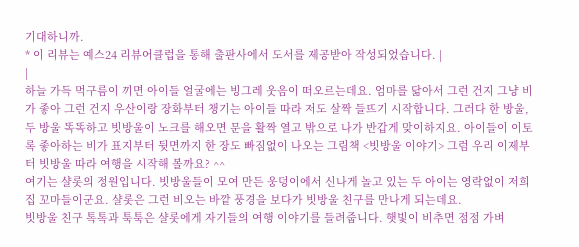기대하니까.
* 이 리뷰는 예스24 리뷰어클럽을 통해 출판사에서 도서를 제공받아 작성되었습니다. |
|
하늘 가득 먹구름이 끼면 아이들 얼굴에는 빙그레 웃음이 떠오르는데요. 엄마를 닮아서 그런 건지 그냥 비가 좋아 그런 건지 우산이랑 장화부터 챙기는 아이들 따라 저도 살짝 들뜨기 시작합니다. 그러다 한 방울, 두 방울 똑똑하고 빗방울이 노크를 해오면 문을 활짝 열고 밖으로 나가 반갑게 맞이하지요. 아이들이 이토록 좋아하는 비가 표지부터 뒷면까지 한 장도 빠짐없이 나오는 그림책 <빗방울 이야기> 그럼 우리 이제부터 빗방울 따라 여행을 시작해 볼까요? ^^
여기는 샬롯의 정원입니다. 빗방울들이 모여 만든 웅덩이에서 신나게 놀고 있는 두 아이는 영락없이 저희 집 꼬마들이군요. 샬롯은 그런 비오는 바깥 풍경을 보다가 빗방울 친구를 만나게 되는데요.
빗방울 친구 톡톡과 툭툭은 샬롯에게 자기들의 여행 이야기를 들려줍니다. 햇빛이 비추면 점점 가벼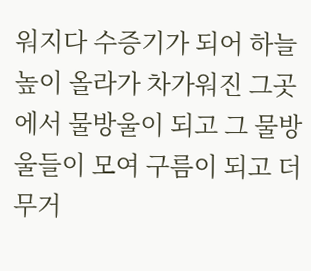워지다 수증기가 되어 하늘 높이 올라가 차가워진 그곳에서 물방울이 되고 그 물방울들이 모여 구름이 되고 더 무거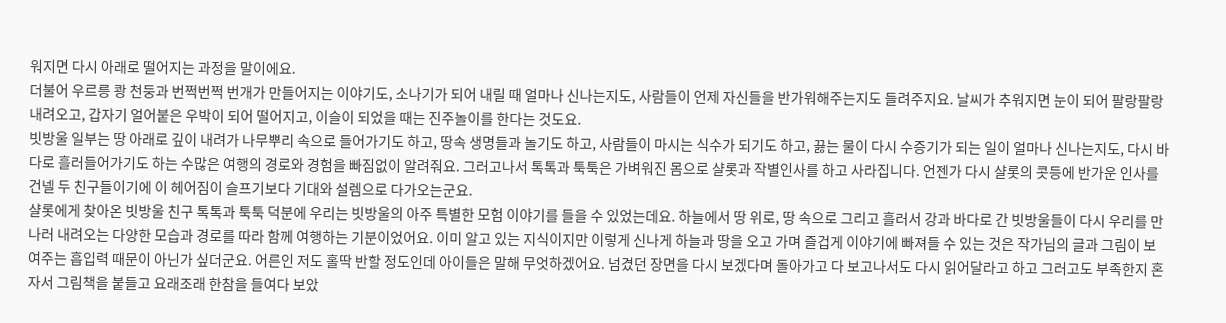워지면 다시 아래로 떨어지는 과정을 말이에요.
더불어 우르릉 쾅 천둥과 번쩍번쩍 번개가 만들어지는 이야기도, 소나기가 되어 내릴 때 얼마나 신나는지도, 사람들이 언제 자신들을 반가워해주는지도 들려주지요. 날씨가 추워지면 눈이 되어 팔랑팔랑 내려오고, 갑자기 얼어붙은 우박이 되어 떨어지고, 이슬이 되었을 때는 진주놀이를 한다는 것도요.
빗방울 일부는 땅 아래로 깊이 내려가 나무뿌리 속으로 들어가기도 하고, 땅속 생명들과 놀기도 하고, 사람들이 마시는 식수가 되기도 하고, 끓는 물이 다시 수증기가 되는 일이 얼마나 신나는지도, 다시 바다로 흘러들어가기도 하는 수많은 여행의 경로와 경험을 빠짐없이 알려줘요. 그러고나서 톡톡과 툭툭은 가벼워진 몸으로 샬롯과 작별인사를 하고 사라집니다. 언젠가 다시 샬롯의 콧등에 반가운 인사를 건넬 두 친구들이기에 이 헤어짐이 슬프기보다 기대와 설렘으로 다가오는군요.
샬롯에게 찾아온 빗방울 친구 톡톡과 툭툭 덕분에 우리는 빗방울의 아주 특별한 모험 이야기를 들을 수 있었는데요. 하늘에서 땅 위로, 땅 속으로 그리고 흘러서 강과 바다로 간 빗방울들이 다시 우리를 만나러 내려오는 다양한 모습과 경로를 따라 함께 여행하는 기분이었어요. 이미 알고 있는 지식이지만 이렇게 신나게 하늘과 땅을 오고 가며 즐겁게 이야기에 빠져들 수 있는 것은 작가님의 글과 그림이 보여주는 흡입력 때문이 아닌가 싶더군요. 어른인 저도 홀딱 반할 정도인데 아이들은 말해 무엇하겠어요. 넘겼던 장면을 다시 보겠다며 돌아가고 다 보고나서도 다시 읽어달라고 하고 그러고도 부족한지 혼자서 그림책을 붙들고 요래조래 한참을 들여다 보았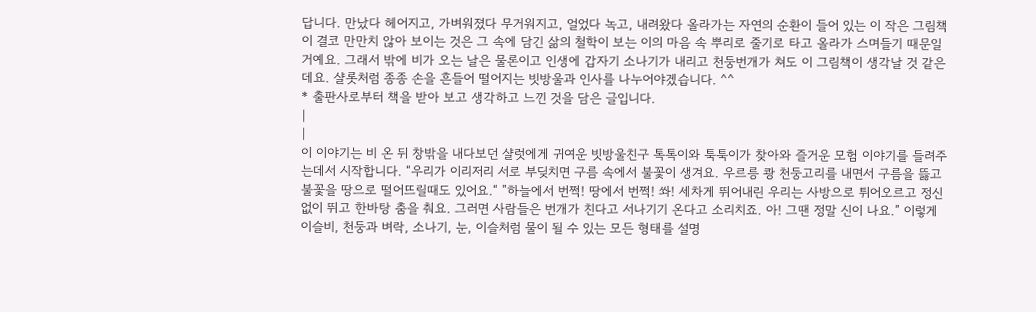답니다. 만났다 헤어지고, 가벼워졌다 무거워지고, 얼었다 녹고, 내려왔다 올라가는 자연의 순환이 들어 있는 이 작은 그림책이 결코 만만치 않아 보이는 것은 그 속에 담긴 삶의 철학이 보는 이의 마음 속 뿌리로 줄기로 타고 올라가 스며들기 때문일 거예요. 그래서 밖에 비가 오는 날은 물론이고 인생에 갑자기 소나기가 내리고 천둥번개가 쳐도 이 그림책이 생각날 것 같은데요. 샬롯처럼 종종 손을 흔들어 떨어지는 빗방울과 인사를 나누어야겠습니다. ^^
* 출판사로부터 책을 받아 보고 생각하고 느낀 것을 담은 글입니다.
|
|
이 이야기는 비 온 뒤 창밖을 내다보던 샬럿에게 귀여운 빗방울친구 톡톡이와 툭툭이가 찾아와 즐거운 모험 이야기를 들려주는데서 시작합니다. “우리가 이리저리 서로 부딪치면 구름 속에서 불꽃이 생겨요. 우르릉 쾅 천둥고리를 내면서 구름을 뜷고 불꽃을 땅으로 떨어뜨릴때도 있어요.“ ”하늘에서 번쩍! 땅에서 번쩍! 쏴! 세차게 뛰어내린 우리는 사방으로 튀어오르고 정신없이 뛰고 한바탕 춤을 춰요. 그러면 사람들은 번개가 친다고 서나기기 온다고 소리치죠. 아! 그땐 정말 신이 나요.” 이렇게 이슬비, 천둥과 벼락, 소나기, 눈, 이슬처럼 물이 될 수 있는 모든 형태를 설명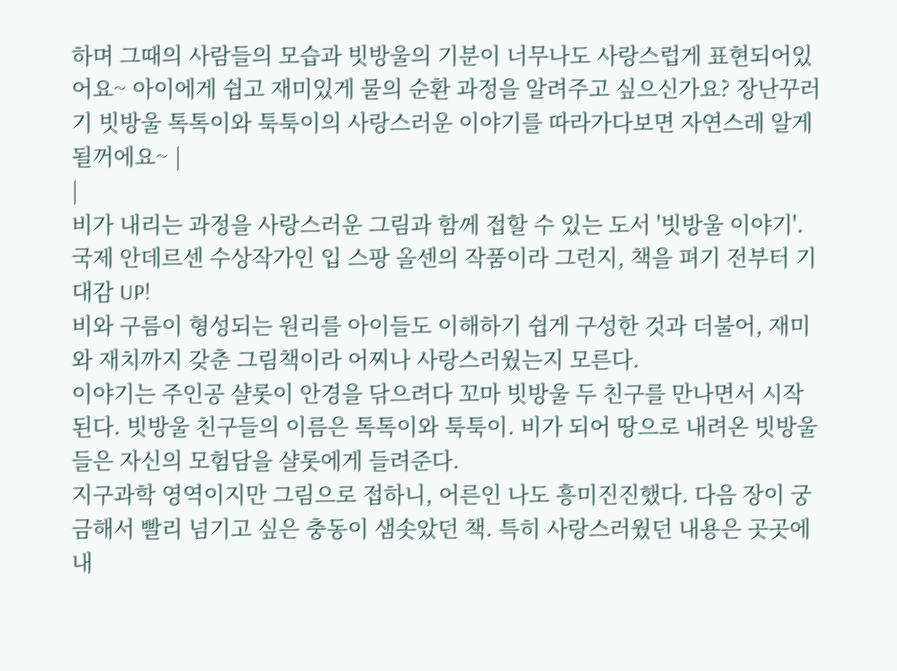하며 그때의 사람들의 모습과 빗방울의 기분이 너무나도 사랑스럽게 표현되어있어요~ 아이에게 쉽고 재미있게 물의 순환 과정을 알려주고 싶으신가요? 장난꾸러기 빗방울 톡톡이와 툭툭이의 사랑스러운 이야기를 따라가다보면 자연스레 알게 될꺼에요~ |
|
비가 내리는 과정을 사랑스러운 그림과 함께 접할 수 있는 도서 '빗방울 이야기'.
국제 안데르센 수상작가인 입 스팡 올센의 작품이라 그런지, 책을 펴기 전부터 기대감 UP!
비와 구름이 형성되는 원리를 아이들도 이해하기 쉽게 구성한 것과 더불어, 재미와 재치까지 갖춘 그림책이라 어찌나 사랑스러웠는지 모른다.
이야기는 주인공 샬롯이 안경을 닦으려다 꼬마 빗방울 두 친구를 만나면서 시작된다. 빗방울 친구들의 이름은 톡톡이와 툭툭이. 비가 되어 땅으로 내려온 빗방울들은 자신의 모험담을 샬롯에게 들려준다.
지구과학 영역이지만 그림으로 접하니, 어른인 나도 흥미진진했다. 다음 장이 궁금해서 빨리 넘기고 싶은 충동이 샘솟았던 책. 특히 사랑스러웠던 내용은 곳곳에 내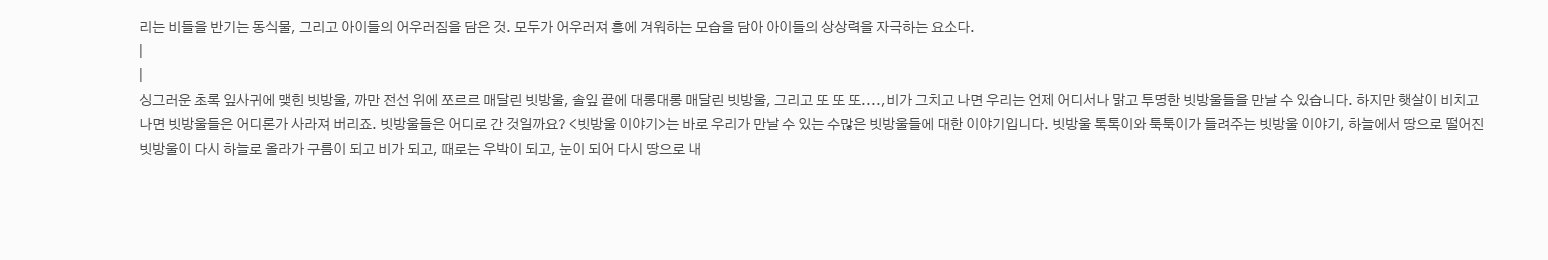리는 비들을 반기는 동식물, 그리고 아이들의 어우러짐을 담은 것. 모두가 어우러져 흥에 겨워하는 모습을 담아 아이들의 상상력을 자극하는 요소다.
|
|
싱그러운 초록 잎사귀에 맺힌 빗방울, 까만 전선 위에 쪼르르 매달린 빗방울, 솔잎 끝에 대롱대롱 매달린 빗방울, 그리고 또 또 또....,비가 그치고 나면 우리는 언제 어디서나 맑고 투명한 빗방울들을 만날 수 있습니다. 하지만 햇살이 비치고 나면 빗방울들은 어디론가 사라져 버리죠. 빗방울들은 어디로 간 것일까요? <빗방울 이야기>는 바로 우리가 만날 수 있는 수많은 빗방울들에 대한 이야기입니다. 빗방울 톡톡이와 툭툭이가 들려주는 빗방울 이야기, 하늘에서 땅으로 떨어진 빗방울이 다시 하늘로 올라가 구름이 되고 비가 되고, 때로는 우박이 되고, 눈이 되어 다시 땅으로 내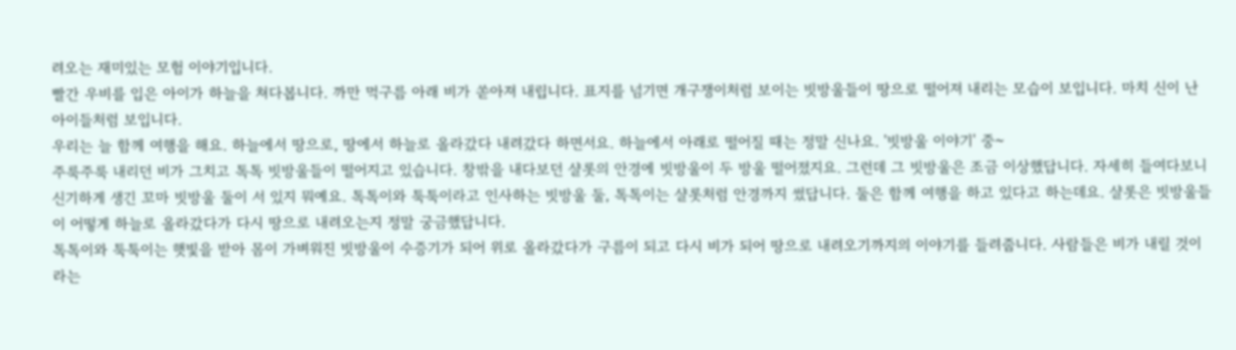려오는 재미있는 모험 이야기입니다.
빨간 우비를 입은 아이가 하늘을 쳐다봅니다. 까만 먹구름 아래 비가 쏟아져 내립니다. 표지를 넘기면 개구쟁이처럼 보이는 빗방울들이 땅으로 떨어져 내리는 모습이 보입니다. 마치 신이 난 아이들처럼 보입니다.
우리는 늘 함께 여행을 해요. 하늘에서 땅으로, 땅에서 하늘로 올라갔다 내려갔다 하면서요. 하늘에서 아래로 떨어질 때는 정말 신나요. '빗방울 이야기' 중~
주룩주룩 내리던 비가 그치고 톡톡 빗방울들이 떨어지고 있습니다. 창밖을 내다보던 샬롯의 안경에 빗방울이 두 방울 떨어졌지요. 그런데 그 빗방울은 조금 이상했답니다. 자세히 들여다보니 신기하게 생긴 꼬마 빗방울 둘이 서 있지 뭐예요. 톡톡이와 툭툭이라고 인사하는 빗방울 둘, 톡톡이는 샬롯처럼 안경까지 썼답니다. 둘은 함께 여행을 하고 있다고 하는데요. 샬롯은 빗방울들이 어떻게 하늘로 올라갔다가 다시 땅으로 내려오는지 정말 궁금했답니다.
톡톡이와 툭툭이는 햇빛을 받아 몸이 가벼워진 빗방울이 수증기가 되어 위로 올라갔다가 구름이 되고 다시 비가 되어 땅으로 내려오기까지의 이야기를 들려줍니다. 사람들은 비가 내릴 것이라는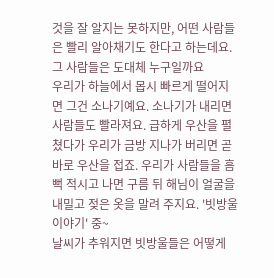것을 잘 알지는 못하지만, 어떤 사람들은 빨리 알아채기도 한다고 하는데요. 그 사람들은 도대체 누구일까요
우리가 하늘에서 몹시 빠르게 떨어지면 그건 소나기예요. 소나기가 내리면 사람들도 빨라져요. 급하게 우산을 펼쳤다가 우리가 금방 지나가 버리면 곧바로 우산을 접죠. 우리가 사람들을 흠뻑 적시고 나면 구름 뒤 해님이 얼굴을 내밀고 젖은 옷을 말려 주지요. '빗방울 이야기' 중~
날씨가 추워지면 빗방울들은 어떻게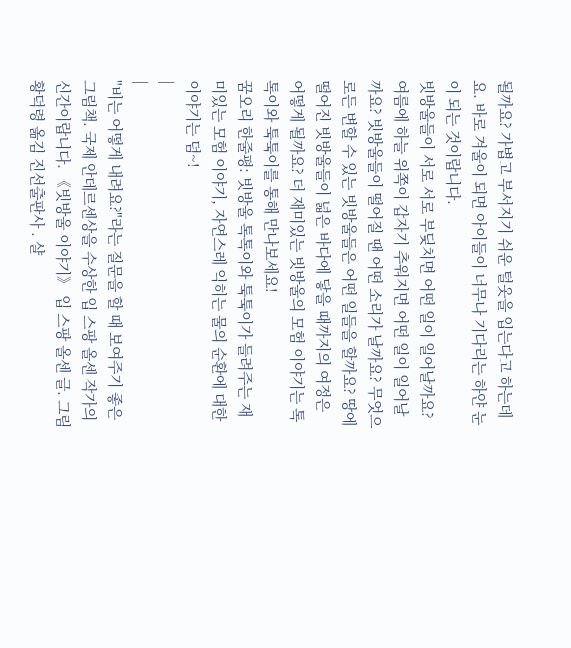될까요? 가볍고 부서지기 쉬운 털옷을 입는다고 하는데요. 바로 겨울이 되면 아이들이 너무나 기다리는 하얀 눈이 되는 것이랍니다.
빗방울들이 서로 서로 부딪치면 어떤 일이 일어날까요? 여름에 하늘 위쪽이 갑자기 추워지면 어떤 일이 일어날까요? 빗방울들이 떨어질 땐 어떤 소리가 날까요? 무엇으로든 변할 수 있는 빗방울들은 어떤 일들을 할까요? 땅에 떨어진 빗방울들이 넓은 바다에 닿을 때까지의 여정은 어떻게 될까요? 더 재미있는 빗방울의 모험 이야기는 톡톡이와 툭툭이를 통해 만나보세요!
꿈오리 한줄평: 빗방울 톡톡이와 툭툭이가 들려주는 재미있는 모험 이야기, 자연스레 익히는 물의 순환에 대한 이야기는 덤~!
|
|
"비는 어떻게 내려요?"라는 질문을 할 때 보여주기 좋은 그림책. 국제 안데르센상을 수상한 입 스팡 올센 작가의 신간이랍니다. 《빗방울 이야기》 입 스팡 올센 글. 그림 황덕령 옮김 진선출판사 . 샬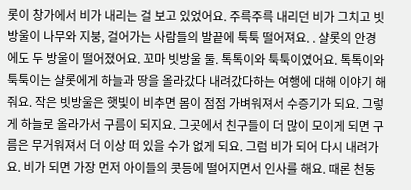롯이 창가에서 비가 내리는 걸 보고 있었어요. 주륵주륵 내리던 비가 그치고 빗방울이 나무와 지붕, 걸어가는 사람들의 발끝에 툭툭 떨어져요. . 샬롯의 안경에도 두 방울이 떨어졌어요. 꼬마 빗방울 둘. 톡톡이와 툭툭이였어요. 톡톡이와 툭툭이는 샬롯에게 하늘과 땅을 올라갔다 내려갔다하는 여행에 대해 이야기 해 줘요. 작은 빗방울은 햇빛이 비추면 몸이 점점 가벼워져서 수증기가 되요. 그렇게 하늘로 올라가서 구름이 되지요. 그곳에서 친구들이 더 많이 모이게 되면 구름은 무거워져서 더 이상 떠 있을 수가 없게 되요. 그럼 비가 되어 다시 내려가요. 비가 되면 가장 먼저 아이들의 콧등에 떨어지면서 인사를 해요. 때론 천둥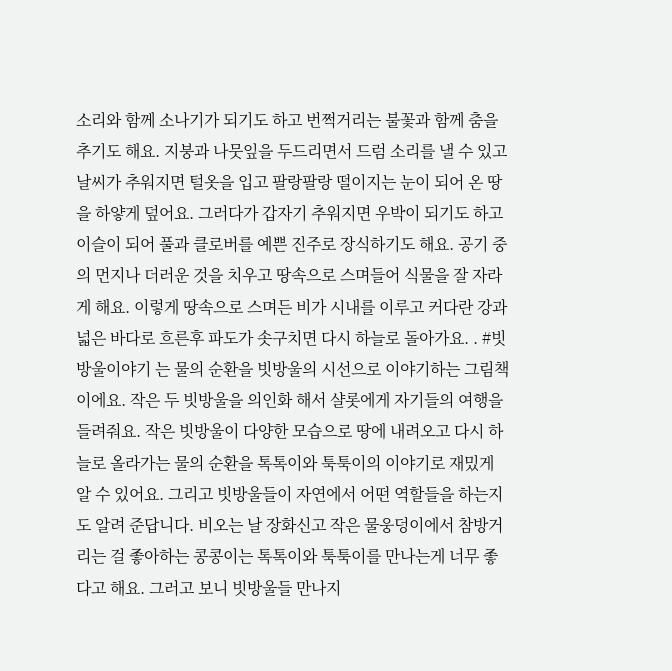소리와 함께 소나기가 되기도 하고 번쩍거리는 불꽃과 함께 춤을 추기도 해요. 지붕과 나뭇잎을 두드리면서 드럼 소리를 낼 수 있고 날씨가 추워지면 털옷을 입고 팔랑팔랑 떨이지는 눈이 되어 온 땅을 하얗게 덮어요. 그러다가 갑자기 추워지면 우박이 되기도 하고 이슬이 되어 풀과 클로버를 예쁜 진주로 장식하기도 해요. 공기 중의 먼지나 더러운 것을 치우고 땅속으로 스며들어 식물을 잘 자라게 해요. 이렇게 땅속으로 스며든 비가 시내를 이루고 커다란 강과 넓은 바다로 흐른후 파도가 솟구치면 다시 하늘로 돌아가요. . #빗방울이야기 는 물의 순환을 빗방울의 시선으로 이야기하는 그림책이에요. 작은 두 빗방울을 의인화 해서 샬롯에게 자기들의 여행을 들려줘요. 작은 빗방울이 다양한 모습으로 땅에 내려오고 다시 하늘로 올라가는 물의 순환을 톡톡이와 툭툭이의 이야기로 재밌게 알 수 있어요. 그리고 빗방울들이 자연에서 어떤 역할들을 하는지도 알려 준답니다. 비오는 날 장화신고 작은 물웅덩이에서 참방거리는 걸 좋아하는 콩콩이는 톡톡이와 툭툭이를 만나는게 너무 좋다고 해요. 그러고 보니 빗방울들 만나지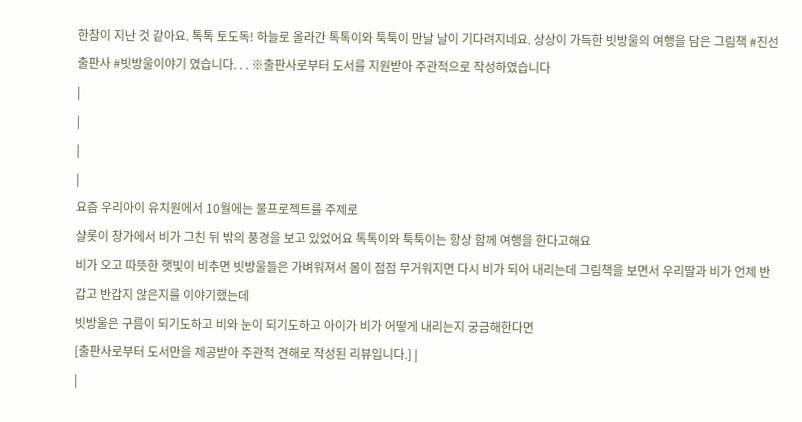한참이 지난 것 같아요. 톡톡 토도독! 하늘로 올라간 톡톡이와 툭툭이 만날 날이 기다려지네요. 상상이 가득한 빗방울의 여행을 담은 그림책 #진선출판사 #빗방울이야기 였습니다. . . ※출판사로부터 도서를 지원받아 주관적으로 작성하였습니다
|
|
|
|
요즘 우리아이 유치원에서 10월에는 물프로젝트를 주제로
샬롯이 창가에서 비가 그친 뒤 밖의 풍경을 보고 있었어요 톡톡이와 툭툭이는 항상 함께 여행을 한다고해요
비가 오고 따뜻한 햇빛이 비추면 빗방울들은 가벼워져서 몸이 점점 무거워지면 다시 비가 되어 내리는데 그림책을 보면서 우리딸과 비가 언제 반갑고 반갑지 않은지를 이야기했는데
빗방울은 구름이 되기도하고 비와 눈이 되기도하고 아이가 비가 어떻게 내리는지 궁금해한다면
[출판사로부터 도서만을 제공받아 주관적 견해로 작성된 리뷰입니다.] |
|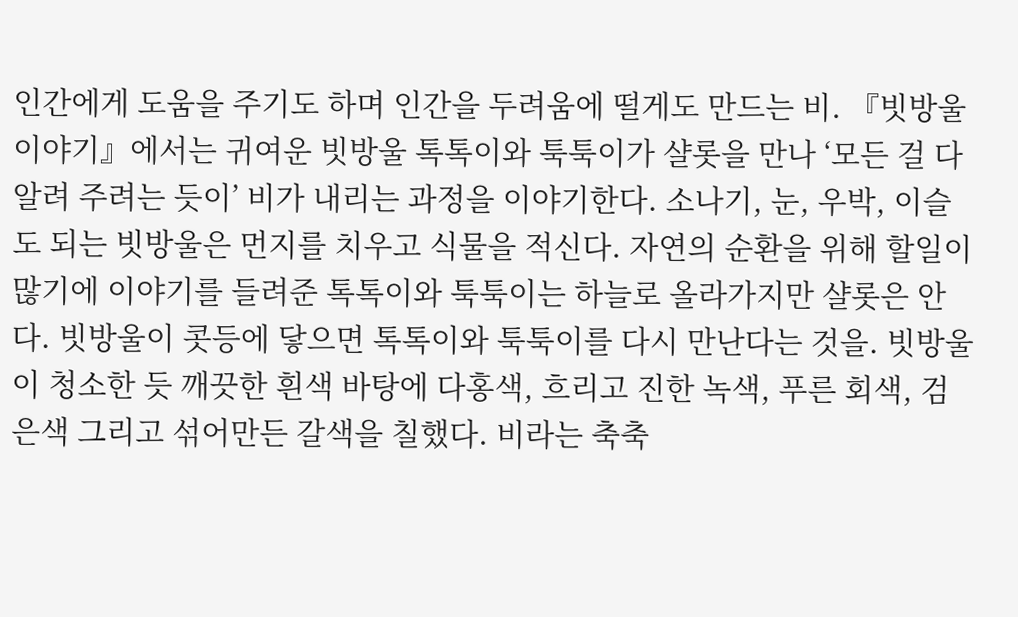인간에게 도움을 주기도 하며 인간을 두려움에 떨게도 만드는 비. 『빗방울 이야기』에서는 귀여운 빗방울 톡톡이와 툭툭이가 샬롯을 만나 ‘모든 걸 다 알려 주려는 듯이’ 비가 내리는 과정을 이야기한다. 소나기, 눈, 우박, 이슬도 되는 빗방울은 먼지를 치우고 식물을 적신다. 자연의 순환을 위해 할일이 많기에 이야기를 들려준 톡톡이와 툭툭이는 하늘로 올라가지만 샬롯은 안다. 빗방울이 콧등에 닿으면 톡톡이와 툭툭이를 다시 만난다는 것을. 빗방울이 청소한 듯 깨끗한 흰색 바탕에 다홍색, 흐리고 진한 녹색, 푸른 회색, 검은색 그리고 섞어만든 갈색을 칠했다. 비라는 축축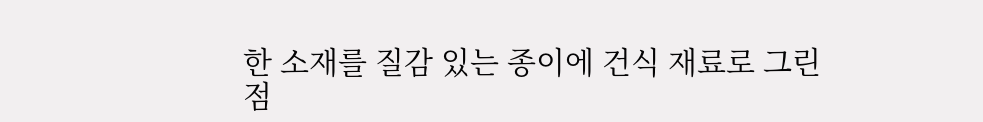한 소재를 질감 있는 종이에 건식 재료로 그린 점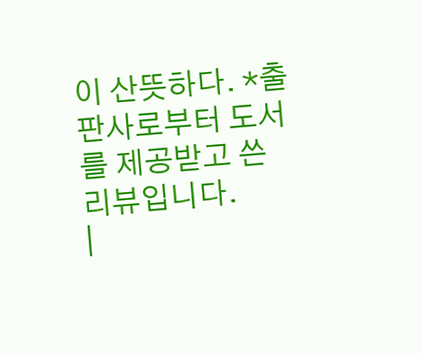이 산뜻하다. *출판사로부터 도서를 제공받고 쓴 리뷰입니다.
|